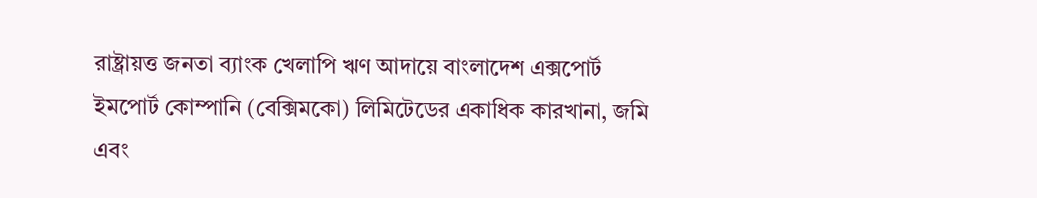রাষ্ট্রায়ত্ত জনতা ব্যাংক খেলাপি ঋণ আদায়ে বাংলাদেশ এক্সপোর্ট ইমপোর্ট কোম্পানি (বেক্সিমকো) লিমিটেডের একাধিক কারখানা, জমি এবং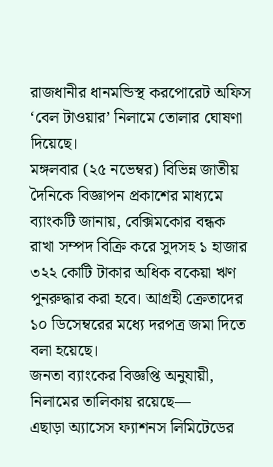রাজধানীর ধানমন্ডিস্থ করপোরেট অফিস ‘বেল টাওয়ার’ নিলামে তোলার ঘোষণা দিয়েছে।
মঙ্গলবার (২৫ নভেম্বর) বিভিন্ন জাতীয় দৈনিকে বিজ্ঞাপন প্রকাশের মাধ্যমে ব্যাংকটি জানায়, বেক্সিমকোর বন্ধক রাখা সম্পদ বিক্রি করে সুদসহ ১ হাজার ৩২২ কোটি টাকার অধিক বকেয়া ঋণ পুনরুদ্ধার করা হবে। আগ্রহী ক্রেতাদের ১০ ডিসেম্বরের মধ্যে দরপত্র জমা দিতে বলা হয়েছে।
জনতা ব্যাংকের বিজ্ঞপ্তি অনুযায়ী, নিলামের তালিকায় রয়েছে—
এছাড়া অ্যাসেস ফ্যাশনস লিমিটেডের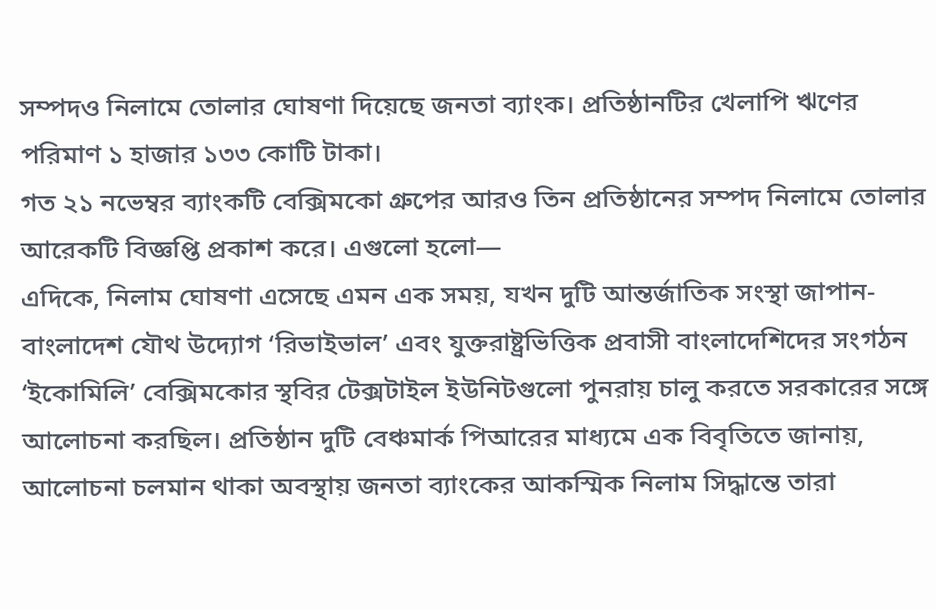সম্পদও নিলামে তোলার ঘোষণা দিয়েছে জনতা ব্যাংক। প্রতিষ্ঠানটির খেলাপি ঋণের পরিমাণ ১ হাজার ১৩৩ কোটি টাকা।
গত ২১ নভেম্বর ব্যাংকটি বেক্সিমকো গ্রুপের আরও তিন প্রতিষ্ঠানের সম্পদ নিলামে তোলার আরেকটি বিজ্ঞপ্তি প্রকাশ করে। এগুলো হলো—
এদিকে, নিলাম ঘোষণা এসেছে এমন এক সময়, যখন দুটি আন্তর্জাতিক সংস্থা জাপান-বাংলাদেশ যৌথ উদ্যোগ ‘রিভাইভাল’ এবং যুক্তরাষ্ট্রভিত্তিক প্রবাসী বাংলাদেশিদের সংগঠন ‘ইকোমিলি’ বেক্সিমকোর স্থবির টেক্সটাইল ইউনিটগুলো পুনরায় চালু করতে সরকারের সঙ্গে আলোচনা করছিল। প্রতিষ্ঠান দুটি বেঞ্চমার্ক পিআরের মাধ্যমে এক বিবৃতিতে জানায়, আলোচনা চলমান থাকা অবস্থায় জনতা ব্যাংকের আকস্মিক নিলাম সিদ্ধান্তে তারা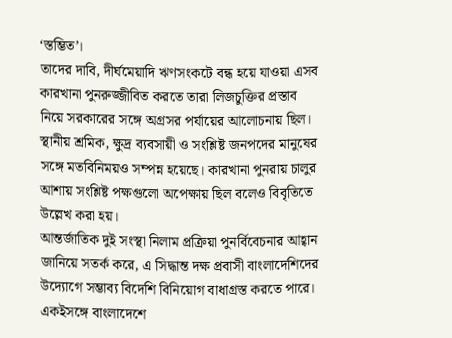‘স্তম্ভিত’।
তাদের দাবি, দীর্ঘমেয়াদি ঋণসংকটে বন্ধ হয়ে যাওয়া এসব কারখানা পুনরুজ্জীবিত করতে তারা লিজচুক্তির প্রস্তাব নিয়ে সরকারের সঙ্গে অগ্রসর পর্যায়ের আলোচনায় ছিল। স্থানীয় শ্রমিক, ক্ষুদ্র ব্যবসায়ী ও সংশ্লিষ্ট জনপদের মানুষের সঙ্গে মতবিনিময়ও সম্পন্ন হয়েছে। কারখানা পুনরায় চালুর আশায় সংশ্লিষ্ট পক্ষগুলো অপেক্ষায় ছিল বলেও বিবৃতিতে উল্লেখ করা হয়।
আন্তর্জাতিক দুই সংস্থা নিলাম প্রক্রিয়া পুনর্বিবেচনার আহ্বান জানিয়ে সতর্ক করে, এ সিদ্ধান্ত দক্ষ প্রবাসী বাংলাদেশিদের উদ্যোগে সম্ভাব্য বিদেশি বিনিয়োগ বাধাগ্রস্ত করতে পারে। একইসঙ্গে বাংলাদেশে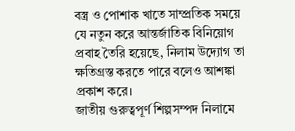বস্ত্র ও পোশাক খাতে সাম্প্রতিক সময়ে যে নতুন করে আন্তর্জাতিক বিনিয়োগ প্রবাহ তৈরি হয়েছে, নিলাম উদ্যোগ তা ক্ষতিগ্রস্ত করতে পারে বলেও আশঙ্কা প্রকাশ করে।
জাতীয় গুরুত্বপূর্ণ শিল্পসম্পদ নিলামে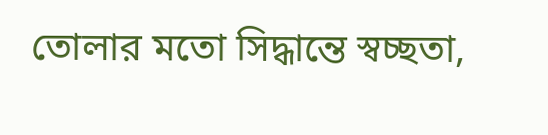তোলার মতো সিদ্ধান্তে স্বচ্ছতা,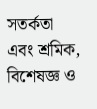সতর্কতা এবং শ্রমিক, বিশেষজ্ঞ ও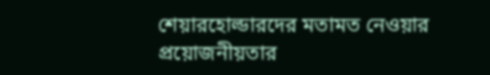শেয়ারহোল্ডারদের মতামত নেওয়ার প্রয়োজনীয়তার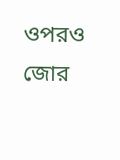ওপরও জোর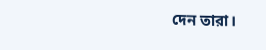দেন তারা।